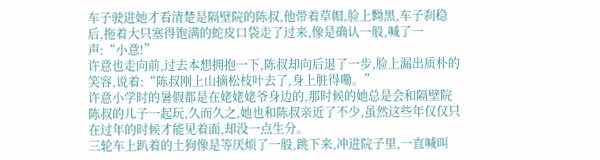车子驶进她才看清楚是隔壁院的陈叔,他带着草帽,脸上黝黑,车子刹稳后,拖着大只塞得饱满的蛇皮口袋走了过来,像是确认一般,喊了一声:“小意!”
许意也走向前,过去本想拥抱一下,陈叔却向后退了一步,脸上漏出质朴的笑容,说着:“陈叔刚上山摘松枝叶去了,身上脏得嘞。”
许意小学时的暑假都是在姥姥姥爷身边的,那时候的她总是会和隔壁院陈叔的儿子一起玩,久而久之,她也和陈叔亲近了不少,虽然这些年仅仅只在过年的时候才能见着面,却没一点生分。
三轮车上趴着的土狗像是等厌烦了一般,跳下来,冲进院子里,一直喊叫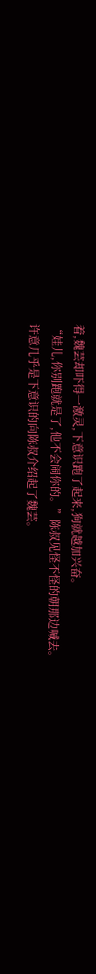着,魏芸却吓得一激灵,下意识跑了起来,狗就越加兴奋。
“娃儿,你别跑就是了,他不会闹你的。”陈叔见怪不怪的朝那边喊去。
许意几乎是下意识的向陈叔介绍起了魏芸。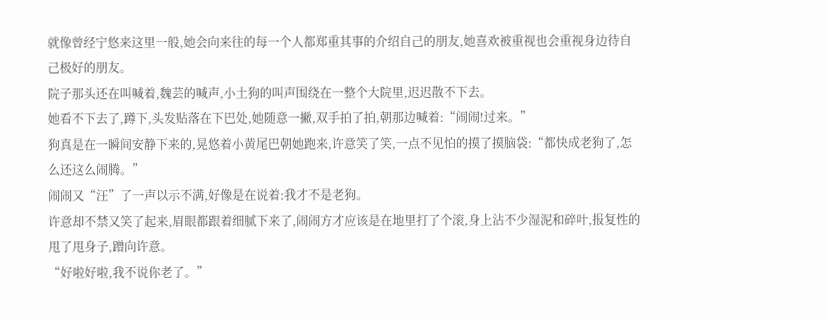就像曾经宁悠来这里一般,她会向来往的每一个人都郑重其事的介绍自己的朋友,她喜欢被重视也会重视身边待自己极好的朋友。
院子那头还在叫喊着,魏芸的喊声,小土狗的叫声围绕在一整个大院里,迟迟散不下去。
她看不下去了,蹲下,头发贴落在下巴处,她随意一撇,双手拍了拍,朝那边喊着:“闹闹!过来。”
狗真是在一瞬间安静下来的,晃悠着小黄尾巴朝她跑来,许意笑了笑,一点不见怕的摸了摸脑袋:“都快成老狗了,怎么还这么闹腾。”
闹闹又“汪”了一声以示不满,好像是在说着:我才不是老狗。
许意却不禁又笑了起来,眉眼都跟着细腻下来了,闹闹方才应该是在地里打了个滚,身上沾不少湿泥和碎叶,报复性的甩了甩身子,蹭向许意。
“好啦好啦,我不说你老了。”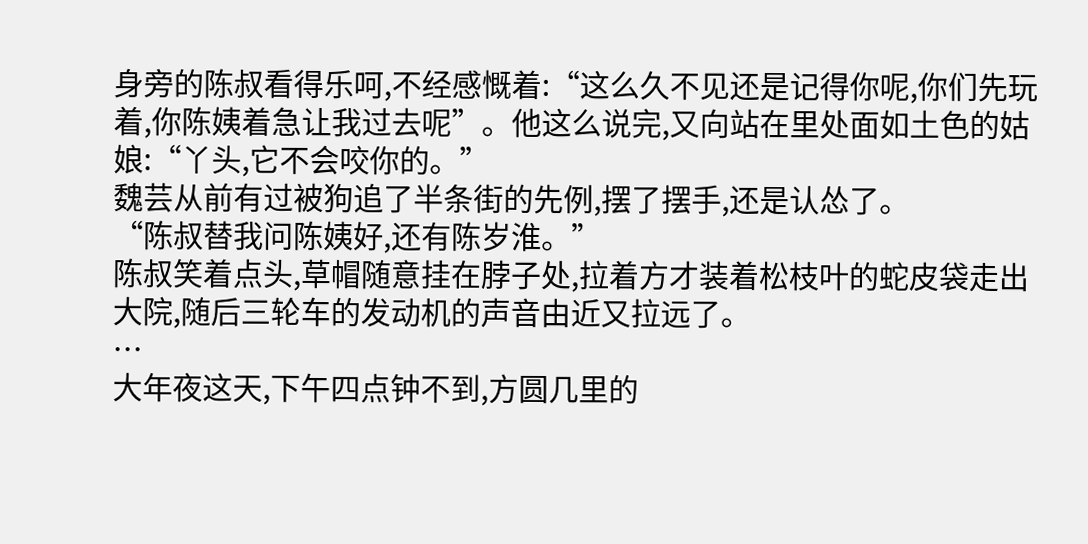身旁的陈叔看得乐呵,不经感慨着:“这么久不见还是记得你呢,你们先玩着,你陈姨着急让我过去呢”。他这么说完,又向站在里处面如土色的姑娘:“丫头,它不会咬你的。”
魏芸从前有过被狗追了半条街的先例,摆了摆手,还是认怂了。
“陈叔替我问陈姨好,还有陈岁淮。”
陈叔笑着点头,草帽随意挂在脖子处,拉着方才装着松枝叶的蛇皮袋走出大院,随后三轮车的发动机的声音由近又拉远了。
…
大年夜这天,下午四点钟不到,方圆几里的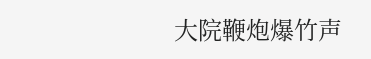大院鞭炮爆竹声